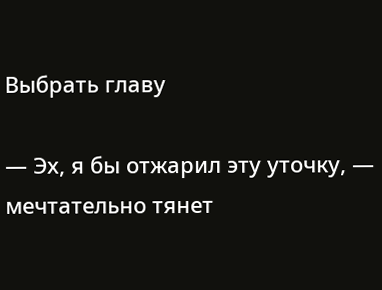Выбрать главу

— Эх, я бы отжарил эту уточку, — мечтательно тянет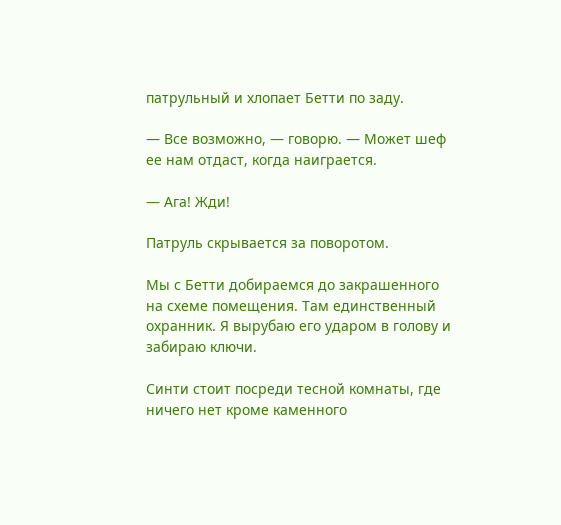патрульный и хлопает Бетти по заду.

— Все возможно, — говорю. — Может шеф ее нам отдаст, когда наиграется.

— Ага! Жди!

Патруль скрывается за поворотом.

Мы с Бетти добираемся до закрашенного на схеме помещения. Там единственный охранник. Я вырубаю его ударом в голову и забираю ключи.

Синти стоит посреди тесной комнаты, где ничего нет кроме каменного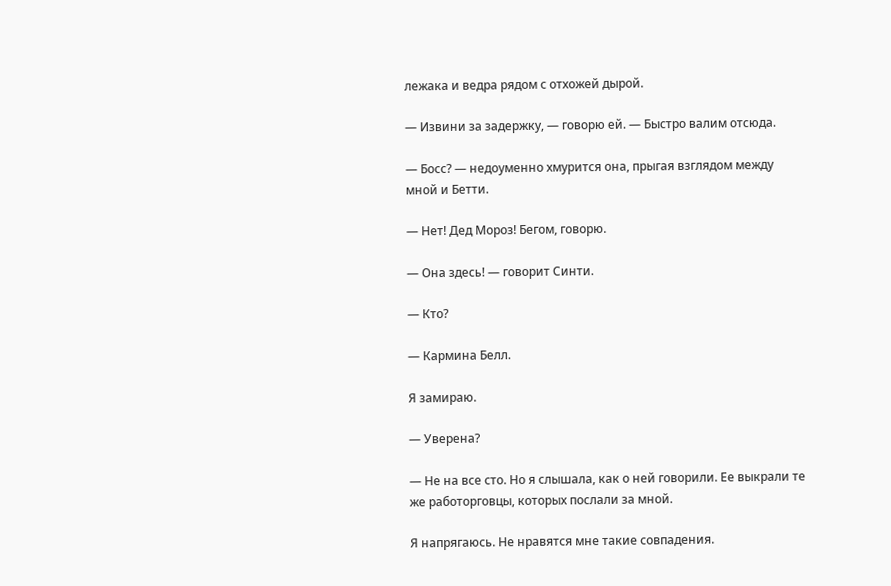лежака и ведра рядом с отхожей дырой.

— Извини за задержку, — говорю ей. — Быстро валим отсюда.

— Босс? — недоуменно хмурится она, прыгая взглядом между мной и Бетти.

— Нет! Дед Мороз! Бегом, говорю.

— Она здесь! — говорит Синти.

— Кто?

— Кармина Белл.

Я замираю.

— Уверена?

— Не на все сто. Но я слышала, как о ней говорили. Ее выкрали те же работорговцы, которых послали за мной.

Я напрягаюсь. Не нравятся мне такие совпадения.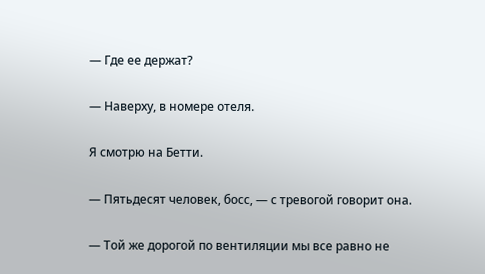— Где ее держат?

— Наверху, в номере отеля.

Я смотрю на Бетти.

— Пятьдесят человек, босс, — с тревогой говорит она.

— Той же дорогой по вентиляции мы все равно не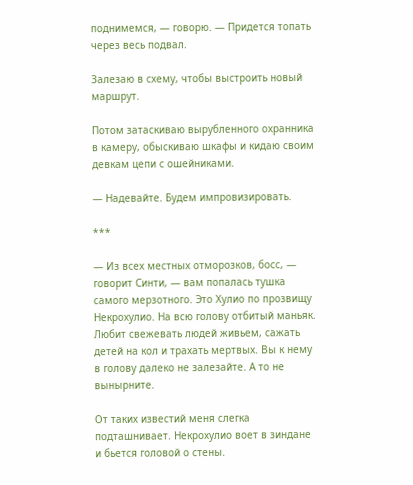поднимемся, — говорю. — Придется топать через весь подвал.

Залезаю в схему, чтобы выстроить новый маршрут.

Потом затаскиваю вырубленного охранника в камеру, обыскиваю шкафы и кидаю своим девкам цепи с ошейниками.

— Надевайте. Будем импровизировать.

***

— Из всех местных отморозков, босс, — говорит Синти, — вам попалась тушка самого мерзотного. Это Хулио по прозвищу Некрохулио. На всю голову отбитый маньяк. Любит свежевать людей живьем, сажать детей на кол и трахать мертвых. Вы к нему в голову далеко не залезайте. А то не вынырните.

От таких известий меня слегка подташнивает. Некрохулио воет в зиндане и бьется головой о стены.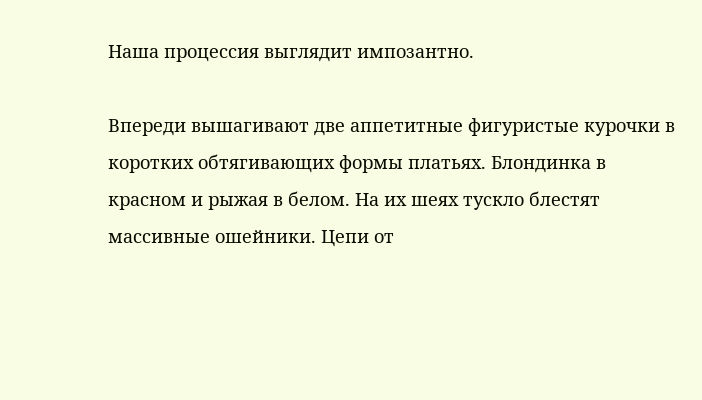Наша процессия выглядит импозантно.

Впереди вышагивают две аппетитные фигуристые курочки в коротких обтягивающих формы платьях. Блондинка в красном и рыжая в белом. На их шеях тускло блестят массивные ошейники. Цепи от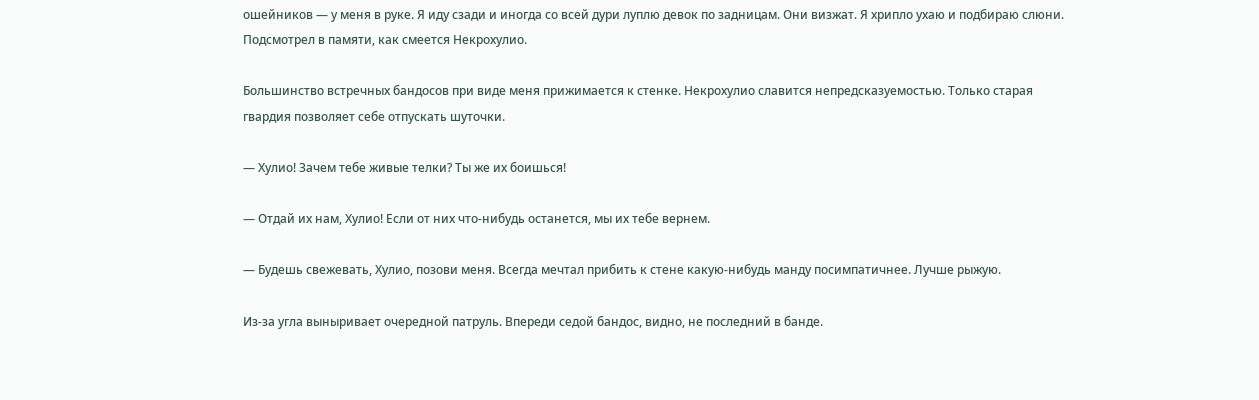ошейников — у меня в руке. Я иду сзади и иногда со всей дури луплю девок по задницам. Они визжат. Я хрипло ухаю и подбираю слюни. Подсмотрел в памяти, как смеется Некрохулио.

Большинство встречных бандосов при виде меня прижимается к стенке. Некрохулио славится непредсказуемостью. Только старая гвардия позволяет себе отпускать шуточки.

— Хулио! Зачем тебе живые телки? Ты же их боишься!

— Отдай их нам, Хулио! Если от них что-нибудь останется, мы их тебе вернем.

— Будешь свежевать, Хулио, позови меня. Всегда мечтал прибить к стене какую-нибудь манду посимпатичнее. Лучше рыжую.

Из-за угла выныривает очередной патруль. Впереди седой бандос, видно, не последний в банде.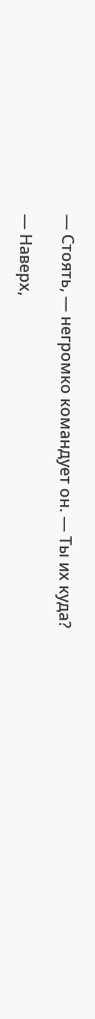— Стоять, — негромко командует он. — Ты их куда?

— Наверх,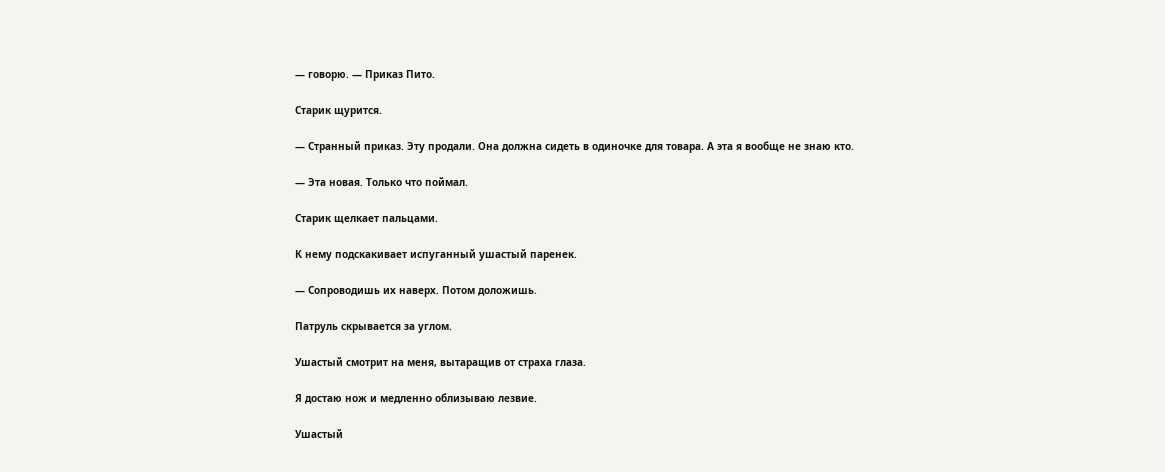— говорю. — Приказ Пито.

Старик щурится.

— Странный приказ. Эту продали. Она должна сидеть в одиночке для товара. А эта я вообще не знаю кто.

— Эта новая. Только что поймал.

Старик щелкает пальцами.

К нему подскакивает испуганный ушастый паренек.

— Сопроводишь их наверх. Потом доложишь.

Патруль скрывается за углом.

Ушастый смотрит на меня, вытаращив от страха глаза.

Я достаю нож и медленно облизываю лезвие.

Ушастый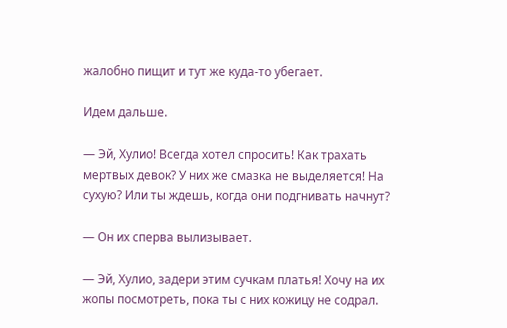жалобно пищит и тут же куда-то убегает.

Идем дальше.

— Эй, Хулио! Всегда хотел спросить! Как трахать мертвых девок? У них же смазка не выделяется! На сухую? Или ты ждешь, когда они подгнивать начнут?

— Он их сперва вылизывает.

— Эй, Хулио, задери этим сучкам платья! Хочу на их жопы посмотреть, пока ты с них кожицу не содрал.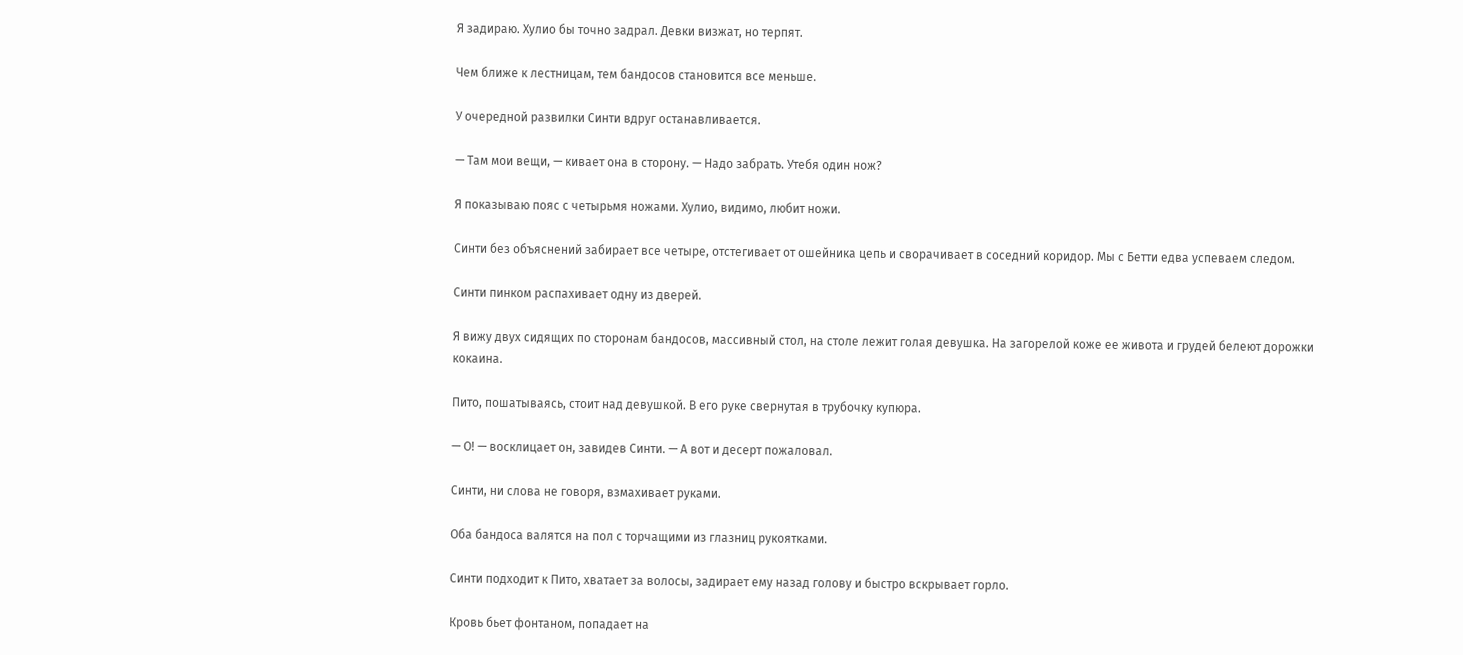Я задираю. Хулио бы точно задрал. Девки визжат, но терпят.

Чем ближе к лестницам, тем бандосов становится все меньше.

У очередной развилки Синти вдруг останавливается.

— Там мои вещи, — кивает она в сторону. — Надо забрать. Утебя один нож?

Я показываю пояс с четырьмя ножами. Хулио, видимо, любит ножи.

Синти без объяснений забирает все четыре, отстегивает от ошейника цепь и сворачивает в соседний коридор. Мы с Бетти едва успеваем следом.

Синти пинком распахивает одну из дверей.

Я вижу двух сидящих по сторонам бандосов, массивный стол, на столе лежит голая девушка. На загорелой коже ее живота и грудей белеют дорожки кокаина.

Пито, пошатываясь, стоит над девушкой. В его руке свернутая в трубочку купюра.

— О! — восклицает он, завидев Синти. — А вот и десерт пожаловал.

Синти, ни слова не говоря, взмахивает руками.

Оба бандоса валятся на пол с торчащими из глазниц рукоятками.

Синти подходит к Пито, хватает за волосы, задирает ему назад голову и быстро вскрывает горло.

Кровь бьет фонтаном, попадает на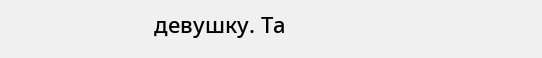девушку. Та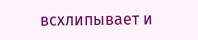всхлипывает и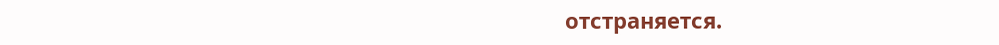отстраняется.